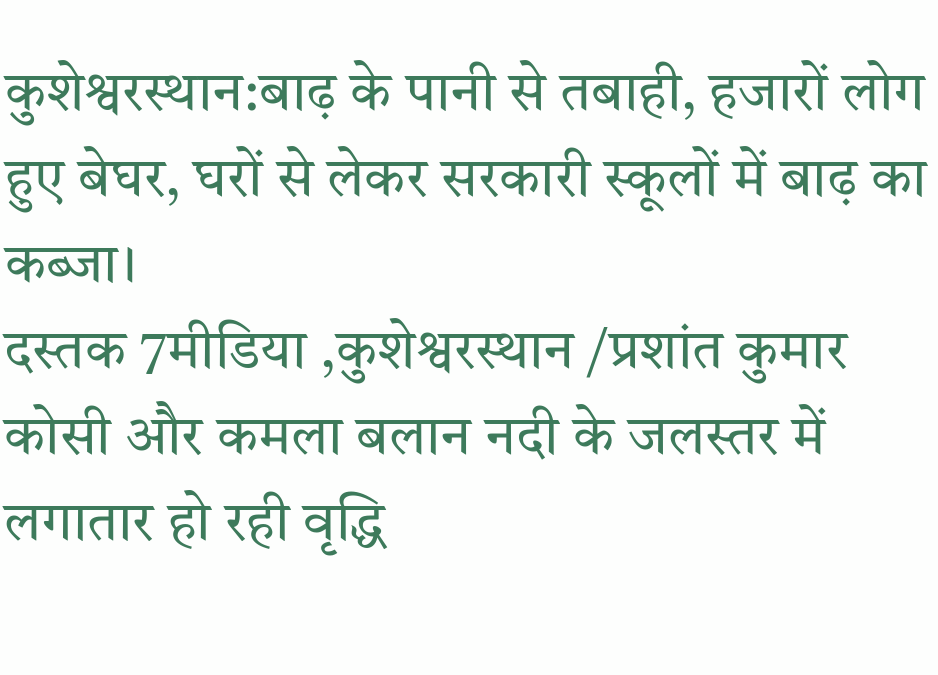कुशेश्वरस्थान:बाढ़ के पानी से तबाही, हजारों लोग हुए बेघर, घरों से लेकर सरकारी स्कूलों में बाढ़ का कब्जा।
दस्तक 7मीडिया ,कुशेश्वरस्थान /प्रशांत कुमार
कोसी और कमला बलान नदी के जलस्तर में लगातार हो रही वृद्धि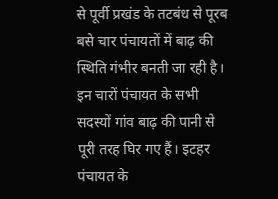से पूर्वी प्रखंड के तटबंध से पूरब बसे चार पंचायतों में बाढ़ की स्थिति गंभीर बनती जा रही है। इन चारों पंचायत के सभी सदस्यों गांव बाढ़ की पानी से पूरी तरह घिर गए हैं। इटहर पंचायत के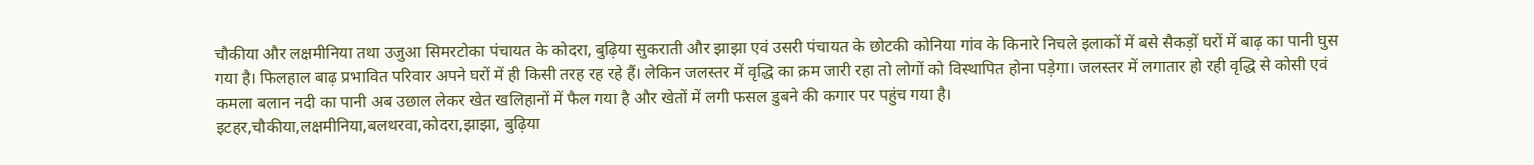चौकीया और लक्षमीनिया तथा उजुआ सिमरटोका पंचायत के कोदरा, बुढ़िया सुकराती और झाझा एवं उसरी पंचायत के छोटकी कोनिया गांव के किनारे निचले इलाकों में बसे सैकड़ों घरों में बाढ़ का पानी घुस गया है। फिलहाल बाढ़ प्रभावित परिवार अपने घरों में ही किसी तरह रह रहे हैं। लेकिन जलस्तर में वृद्धि का क्रम जारी रहा तो लोगों को विस्थापित होना पड़ेगा। जलस्तर में लगातार हो रही वृद्धि से कोसी एवं कमला बलान नदी का पानी अब उछाल लेकर खेत खलिहानों में फैल गया है और खेतों में लगी फसल डुबने की कगार पर पहुंच गया है।
इटहर,चौकीया,लक्षमीनिया,बलथरवा,कोदरा,झाझा, बुढ़िया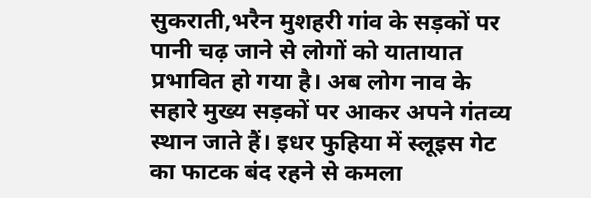सुकराती,भरैन मुशहरी गांव के सड़कों पर पानी चढ़ जाने से लोगों को यातायात प्रभावित हो गया है। अब लोग नाव के सहारे मुख्य सड़कों पर आकर अपने गंतव्य स्थान जाते हैं। इधर फुहिया में स्लूइस गेट का फाटक बंद रहने से कमला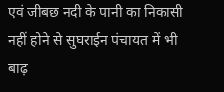एवं जीबछ नदी के पानी का निकासी नहीं होने से सुघराईन पंचायत में भी बाढ़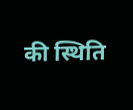की स्थिति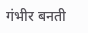गंभीर बनती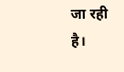जा रही है।